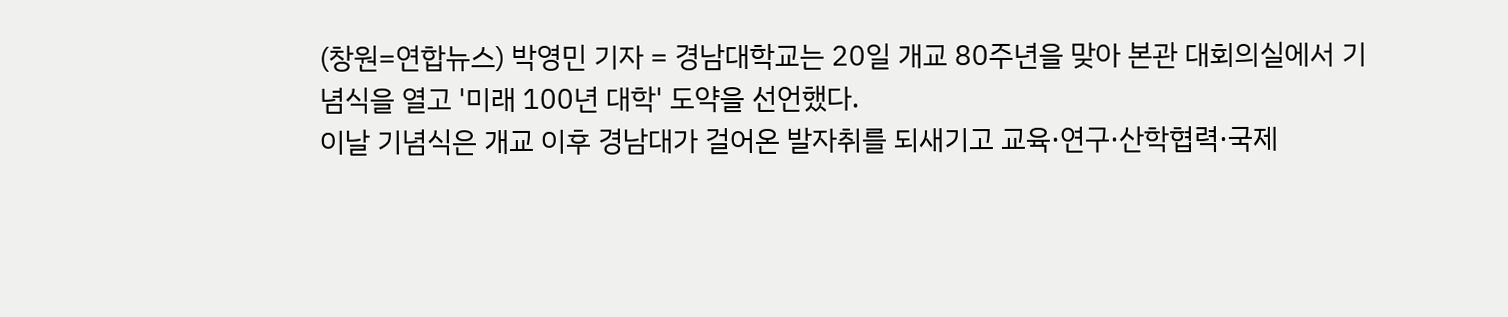(창원=연합뉴스) 박영민 기자 = 경남대학교는 20일 개교 80주년을 맞아 본관 대회의실에서 기념식을 열고 '미래 100년 대학' 도약을 선언했다.
이날 기념식은 개교 이후 경남대가 걸어온 발자취를 되새기고 교육·연구·산학협력·국제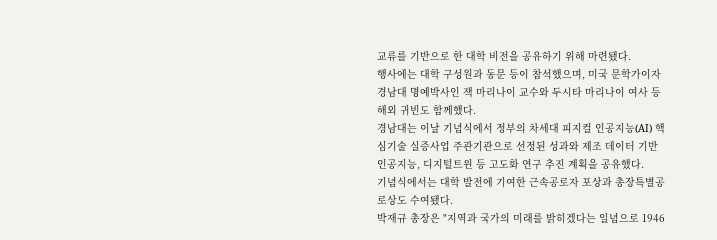교류를 기반으로 한 대학 비전을 공유하기 위해 마련됐다.
행사에는 대학 구성원과 동문 등이 참석했으며, 미국 문학가이자 경남대 명예박사인 잭 마리나이 교수와 두시타 마리나이 여사 등 해외 귀빈도 함께했다.
경남대는 이날 기념식에서 정부의 차세대 피지컬 인공지능(AI) 핵심기술 실증사업 주관기관으로 선정된 성과와 제조 데이터 기반 인공지능, 디지털트윈 등 고도화 연구 추진 계획을 공유했다.
기념식에서는 대학 발전에 기여한 근속공로자 포상과 총장특별공로상도 수여됐다.
박재규 총장은 "지역과 국가의 미래를 밝히겠다는 일념으로 1946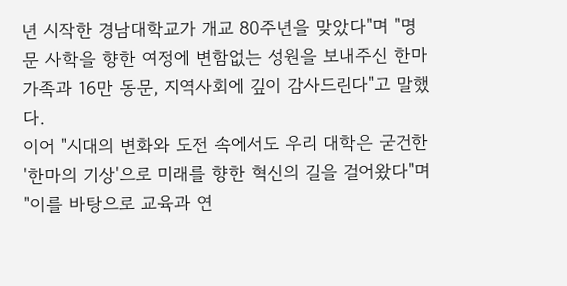년 시작한 경남대학교가 개교 80주년을 맞았다"며 "명문 사학을 향한 여정에 변함없는 성원을 보내주신 한마 가족과 16만 동문, 지역사회에 깊이 감사드린다"고 말했다.
이어 "시대의 변화와 도전 속에서도 우리 대학은 굳건한 '한마의 기상'으로 미래를 향한 혁신의 길을 걸어왔다"며 "이를 바탕으로 교육과 연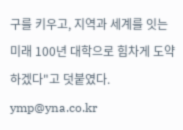구를 키우고, 지역과 세계를 잇는 미래 100년 대학으로 힘차게 도약하겠다"고 덧붙였다.
ymp@yna.co.kr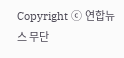Copyright ⓒ 연합뉴스 무단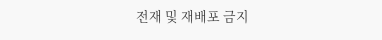전재 및 재배포 금지